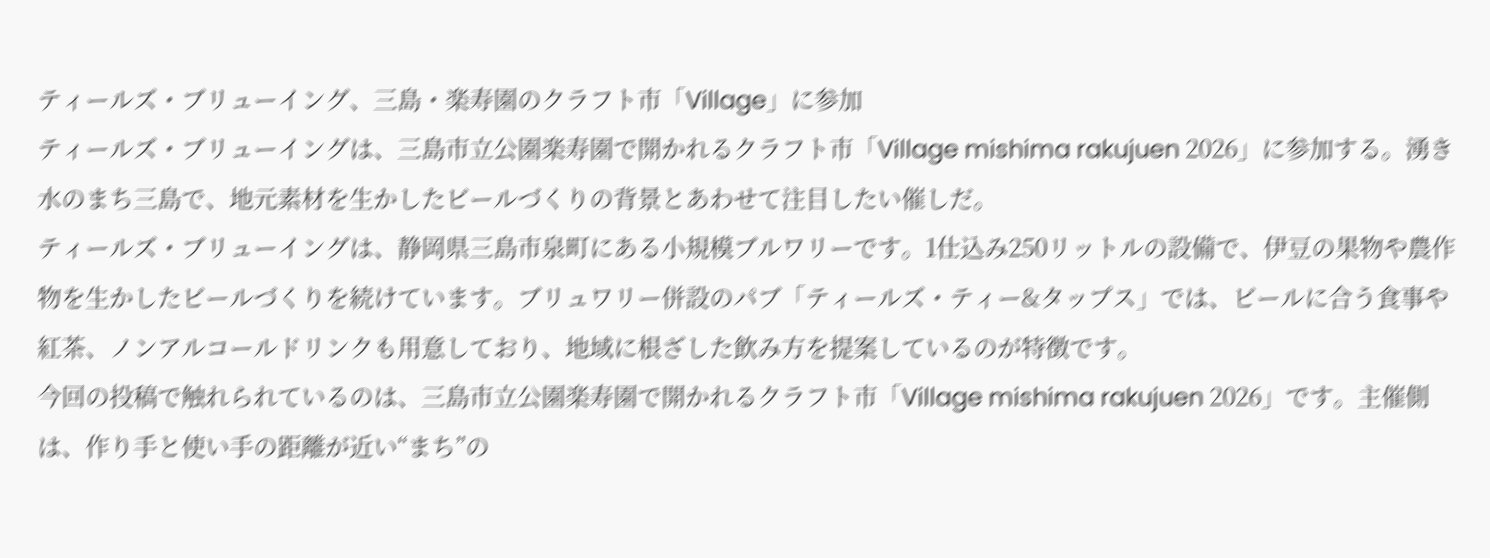ティールズ・ブリューイング、三島・楽寿園のクラフト市「Village」に参加
ティールズ・ブリューイングは、三島市立公園楽寿園で開かれるクラフト市「Village mishima rakujuen 2026」に参加する。湧き水のまち三島で、地元素材を生かしたビールづくりの背景とあわせて注目したい催しだ。
ティールズ・ブリューイングは、静岡県三島市泉町にある小規模ブルワリーです。1仕込み250リットルの設備で、伊豆の果物や農作物を生かしたビールづくりを続けています。ブリュワリー併設のパブ「ティールズ・ティー&タップス」では、ビールに合う食事や紅茶、ノンアルコールドリンクも用意しており、地域に根ざした飲み方を提案しているのが特徴です。
今回の投稿で触れられているのは、三島市立公園楽寿園で開かれるクラフト市「Village mishima rakujuen 2026」です。主催側は、作り手と使い手の距離が近い“まち”の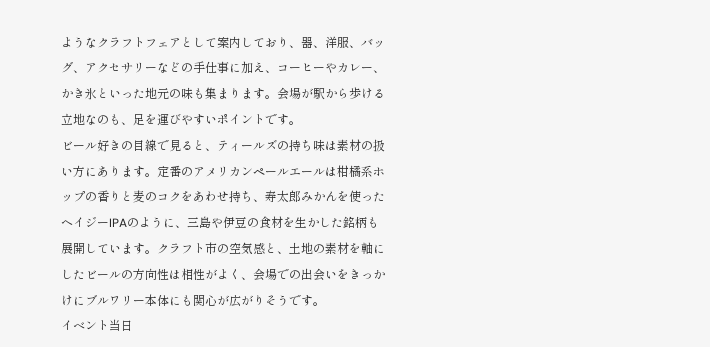ようなクラフトフェアとして案内しており、器、洋服、バッグ、アクセサリーなどの手仕事に加え、コーヒーやカレー、かき氷といった地元の味も集まります。会場が駅から歩ける立地なのも、足を運びやすいポイントです。
ビール好きの目線で見ると、ティールズの持ち味は素材の扱い方にあります。定番のアメリカンペールエールは柑橘系ホップの香りと麦のコクをあわせ持ち、寿太郎みかんを使ったヘイジーIPAのように、三島や伊豆の食材を生かした銘柄も展開しています。クラフト市の空気感と、土地の素材を軸にしたビールの方向性は相性がよく、会場での出会いをきっかけにブルワリー本体にも関心が広がりそうです。
イベント当日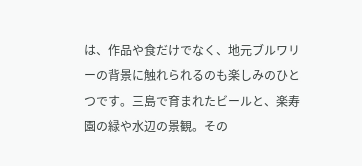は、作品や食だけでなく、地元ブルワリーの背景に触れられるのも楽しみのひとつです。三島で育まれたビールと、楽寿園の緑や水辺の景観。その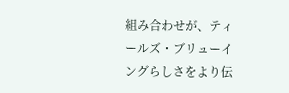組み合わせが、ティールズ・ブリューイングらしさをより伝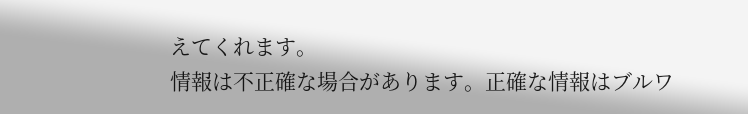えてくれます。
情報は不正確な場合があります。正確な情報はブルワ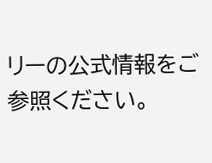リーの公式情報をご参照ください。